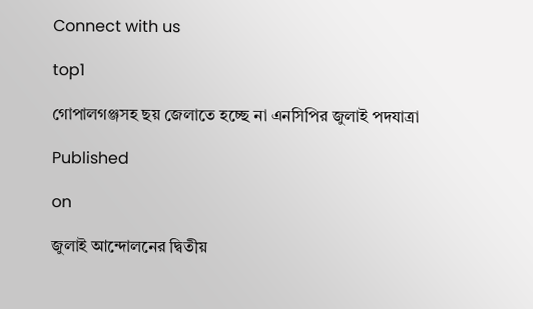Connect with us

top1

গোপালগঞ্জসহ ছয় জেলাতে হচ্ছে না এনসিপির জুলাই পদযাত্রা

Published

on

জুলাই আন্দোলনের দ্বিতীয়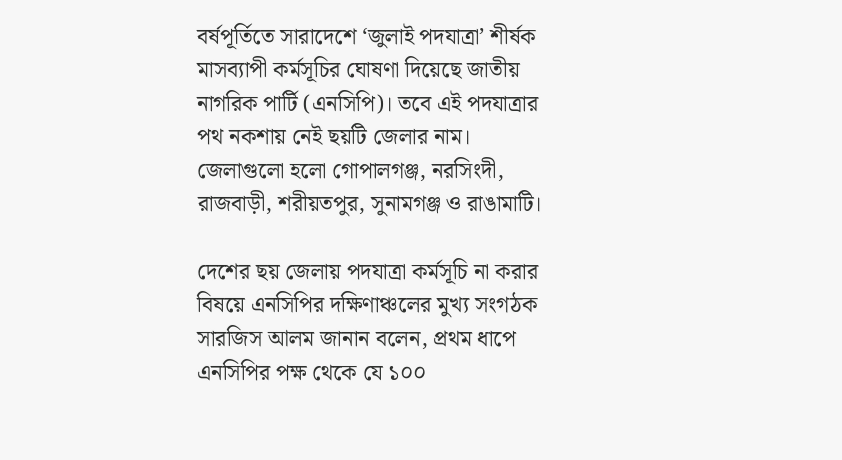বর্ষপূর্তিতে সারাদেশে ‘জুলাই পদযাত্রা’ শীর্ষক মাসব্যাপী কর্মসূচির ঘোষণা দিয়েছে জাতীয় নাগরিক পার্টি (এনসিপি)। তবে এই পদযাত্রার পথ নকশায় নেই ছয়টি জেলার নাম। জেলাগুলো হলো গোপালগঞ্জ, নরসিংদী, রাজবাড়ী, শরীয়তপুর, সুনামগঞ্জ ও রাঙামাটি।

দেশের ছয় জেলায় পদযাত্রা কর্মসূচি না করার বিষয়ে এনসিপির দক্ষিণাঞ্চলের মুখ্য সংগঠক সারজিস আলম জানান বলেন, প্রথম ধাপে এনসিপির পক্ষ থেকে যে ১০০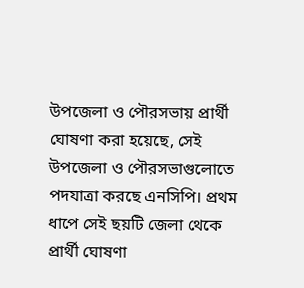উপজেলা ও পৌরসভায় প্রার্থী ঘোষণা করা হয়েছে, সেই উপজেলা ও পৌরসভাগুলোতে পদযাত্রা করছে এনসিপি। প্রথম ধাপে সেই ছয়টি জেলা থেকে প্রার্থী ঘোষণা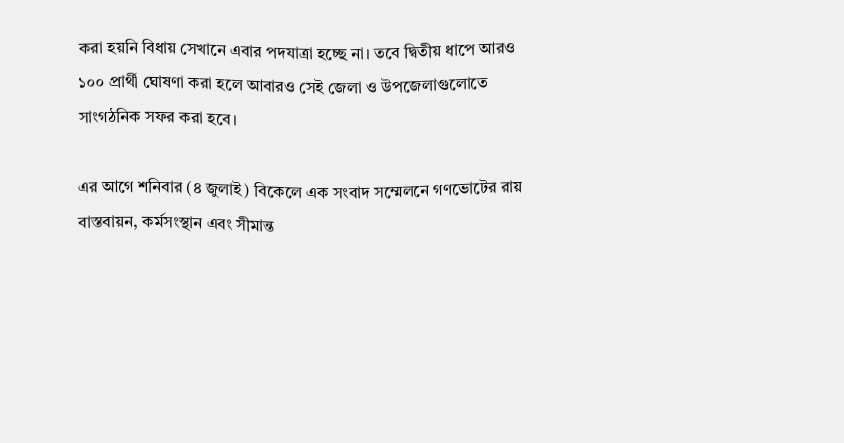করা হয়নি বিধায় সেখানে এবার পদযাত্রা হচ্ছে না। তবে দ্বিতীয় ধাপে আরও ১০০ প্রার্থী ঘোষণা করা হলে আবারও সেই জেলা ও উপজেলাগুলোতে সাংগঠনিক সফর করা হবে।

এর আগে শনিবার (৪ জুলাই) বিকেলে এক সংবাদ সম্মেলনে গণভোটের রায় বাস্তবায়ন, কর্মসংস্থান এবং সীমান্ত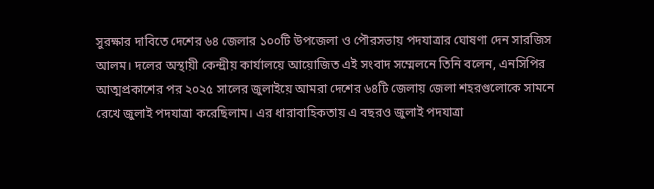সুরক্ষার দাবিতে দেশের ৬৪ জেলার ১০০টি উপজেলা ও পৌরসভায় পদযাত্রার ঘোষণা দেন সারজিস আলম। দলের অস্থায়ী কেন্দ্রীয় কার্যালয়ে আয়োজিত এই সংবাদ সম্মেলনে তিনি বলেন, এনসিপির আত্মপ্রকাশের পর ২০২৫ সালের জুলাইয়ে আমরা দেশের ৬৪টি জেলায় জেলা শহরগুলোকে সামনে রেখে জুলাই পদযাত্রা করেছিলাম। এর ধারাবাহিকতায় এ বছরও জুলাই পদযাত্রা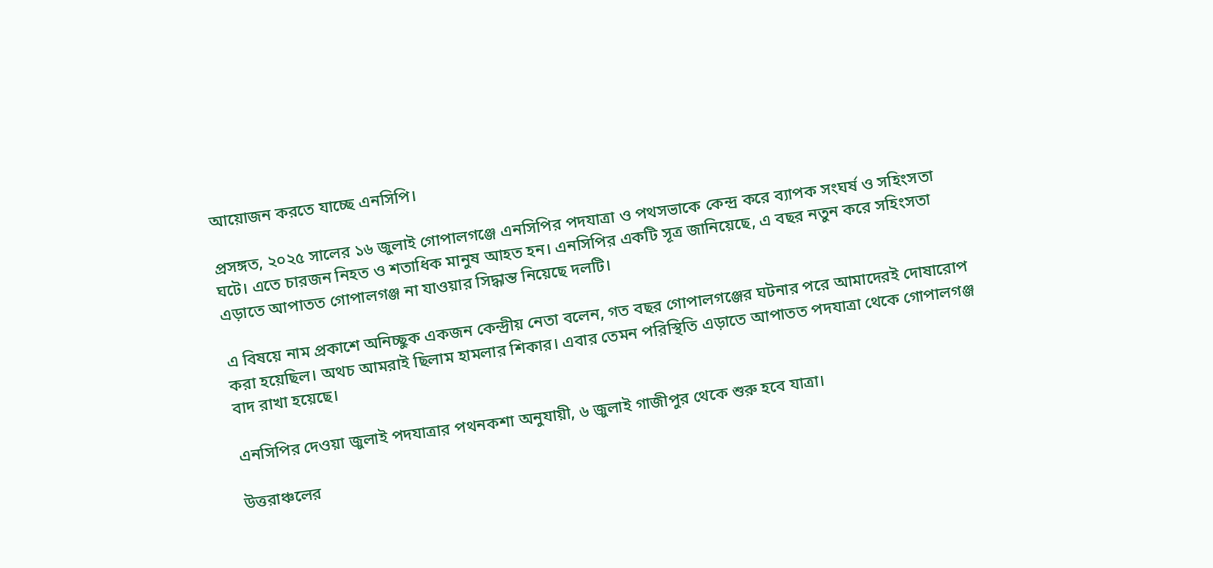আয়োজন করতে যাচ্ছে এনসিপি।

প্রসঙ্গত, ২০২৫ সালের ১৬ জুলাই গোপালগঞ্জে এনসিপির পদযাত্রা ও পথসভাকে কেন্দ্র করে ব্যাপক সংঘর্ষ ও সহিংসতা ঘটে। এতে চারজন নিহত ও শতাধিক মানুষ আহত হন। এনসিপির একটি সূত্র জানিয়েছে, এ বছর নতুন করে সহিংসতা এড়াতে আপাতত গোপালগঞ্জ না যাওয়ার সিদ্ধান্ত নিয়েছে দলটি।

এ বিষয়ে নাম প্রকাশে অনিচ্ছুক একজন কেন্দ্রীয় নেতা বলেন, গত বছর গোপালগঞ্জের ঘটনার পরে আমাদেরই দোষারোপ করা হয়েছিল। অথচ আমরাই ছিলাম হামলার শিকার। এবার তেমন পরিস্থিতি এড়াতে আপাতত পদযাত্রা থেকে গোপালগঞ্জ বাদ রাখা হয়েছে।

এনসিপির দেওয়া জুলাই পদযাত্রার পথনকশা অনুযায়ী, ৬ জুলাই গাজীপুর থেকে শুরু হবে যাত্রা।

উত্তরাঞ্চলের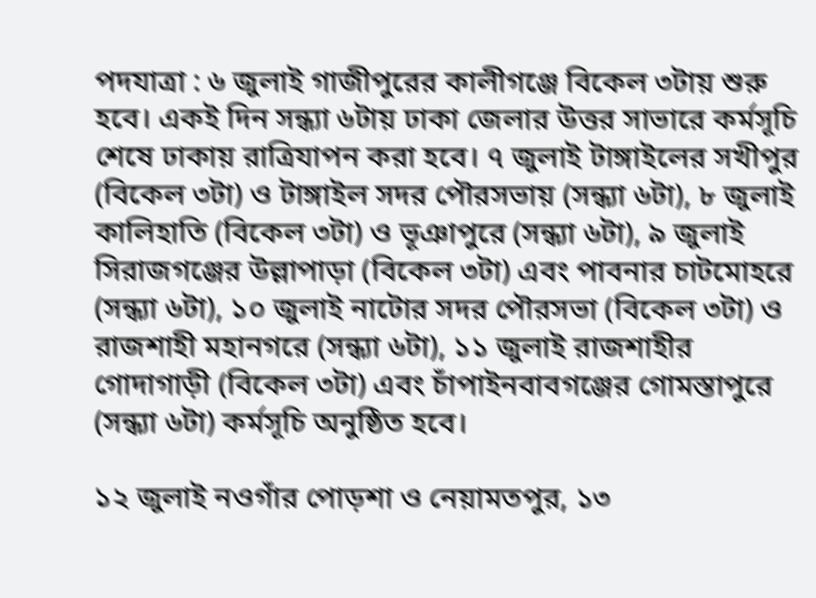পদযাত্রা : ৬ জুলাই গাজীপুরের কালীগঞ্জে বিকেল ৩টায় শুরু হবে। একই দিন সন্ধ্যা ৬টায় ঢাকা জেলার উত্তর সাভারে কর্মসূচি শেষে ঢাকায় রাত্রিযাপন করা হবে। ৭ জুলাই টাঙ্গাইলের সখীপুর (বিকেল ৩টা) ও টাঙ্গাইল সদর পৌরসভায় (সন্ধ্যা ৬টা), ৮ জুলাই কালিহাতি (বিকেল ৩টা) ও ভূঞাপুরে (সন্ধ্যা ৬টা), ৯ জুলাই সিরাজগঞ্জের উল্লাপাড়া (বিকেল ৩টা) এবং পাবনার চাটমোহরে (সন্ধ্যা ৬টা), ১০ জুলাই নাটোর সদর পৌরসভা (বিকেল ৩টা) ও রাজশাহী মহানগরে (সন্ধ্যা ৬টা), ১১ জুলাই রাজশাহীর গোদাগাড়ী (বিকেল ৩টা) এবং চাঁপাইনবাবগঞ্জের গোমস্তাপুরে (সন্ধ্যা ৬টা) কর্মসূচি অনুষ্ঠিত হবে।

১২ জুলাই নওগাঁর পোড়শা ও নেয়ামতপুর, ১৩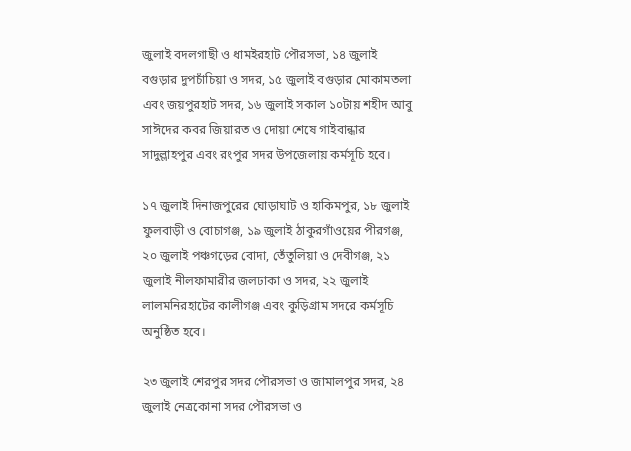জুলাই বদলগাছী ও ধামইরহাট পৌরসভা, ১৪ জুলাই বগুড়ার দুপচাঁচিয়া ও সদর, ১৫ জুলাই বগুড়ার মোকামতলা এবং জয়পুরহাট সদর, ১৬ জুলাই সকাল ১০টায় শহীদ আবু সাঈদের কবর জিয়ারত ও দোয়া শেষে গাইবান্ধার সাদুল্লাহপুর এবং রংপুর সদর উপজেলায় কর্মসূচি হবে।

১৭ জুলাই দিনাজপুরের ঘোড়াঘাট ও হাকিমপুর, ১৮ জুলাই ফুলবাড়ী ও বোচাগঞ্জ, ১৯ জুলাই ঠাকুরগাঁওয়ের পীরগঞ্জ, ২০ জুলাই পঞ্চগড়ের বোদা, তেঁতুলিয়া ও দেবীগঞ্জ, ২১ জুলাই নীলফামারীর জলঢাকা ও সদর, ২২ জুলাই লালমনিরহাটের কালীগঞ্জ এবং কুড়িগ্রাম সদরে কর্মসূচি অনুষ্ঠিত হবে।

২৩ জুলাই শেরপুর সদর পৌরসভা ও জামালপুর সদর, ২৪ জুলাই নেত্রকোনা সদর পৌরসভা ও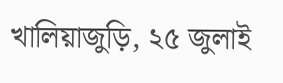খালিয়াজুড়ি, ২৫ জুলাই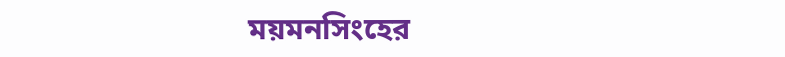ময়মনসিংহের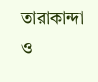তারাকান্দা ও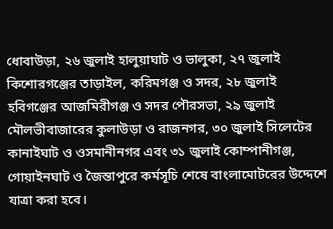ধোবাউড়া, ২৬ জুলাই হালুয়াঘাট ও ভালুকা, ২৭ জুলাই কিশোরগঞ্জের তাড়াইল, করিমগঞ্জ ও সদর, ২৮ জুলাই হবিগঞ্জের আজমিরীগঞ্জ ও সদর পৌরসভা, ২৯ জুলাই মৌলভীবাজারের কুলাউড়া ও রাজনগর, ৩০ জুলাই সিলেটের কানাইঘাট ও ওসমানীনগর এবং ৩১ জুলাই কোম্পানীগঞ্জ, গোয়াইনঘাট ও জৈন্তাপুরে কর্মসূচি শেষে বাংলামোটরের উদ্দেশে যাত্রা করা হবে।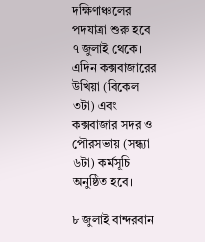দক্ষিণাঞ্চলের পদযাত্রা শুরু হবে ৭ জুলাই থেকে। এদিন কক্সবাজারের উখিয়া (বিকেল ৩টা) এবং কক্সবাজার সদর ও পৌরসভায় (সন্ধ্যা ৬টা) কর্মসূচি অনুষ্ঠিত হবে।

৮ জুলাই বান্দরবান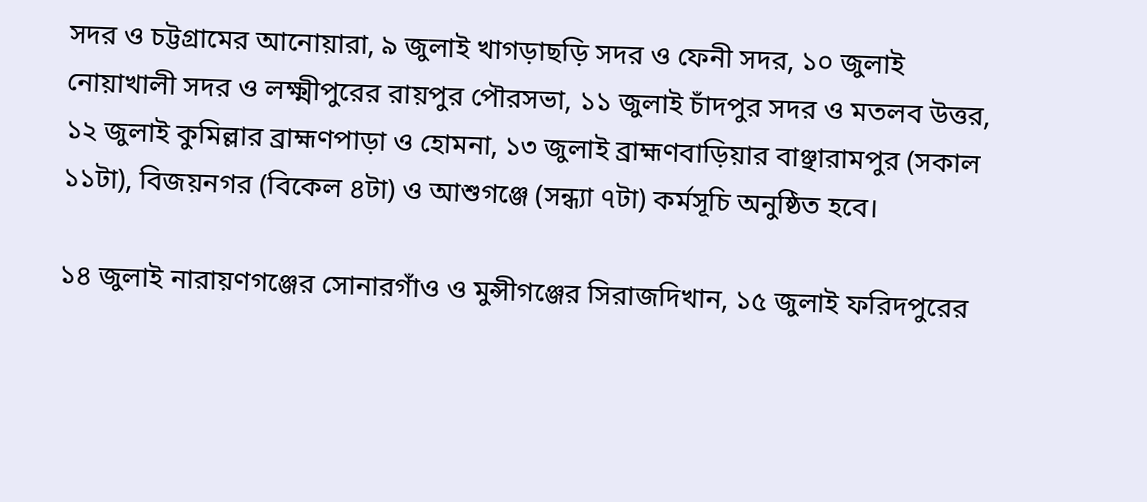সদর ও চট্টগ্রামের আনোয়ারা, ৯ জুলাই খাগড়াছড়ি সদর ও ফেনী সদর, ১০ জুলাই নোয়াখালী সদর ও লক্ষ্মীপুরের রায়পুর পৌরসভা, ১১ জুলাই চাঁদপুর সদর ও মতলব উত্তর, ১২ জুলাই কুমিল্লার ব্রাহ্মণপাড়া ও হোমনা, ১৩ জুলাই ব্রাহ্মণবাড়িয়ার বাঞ্ছারামপুর (সকাল ১১টা), বিজয়নগর (বিকেল ৪টা) ও আশুগঞ্জে (সন্ধ্যা ৭টা) কর্মসূচি অনুষ্ঠিত হবে।

১৪ জুলাই নারায়ণগঞ্জের সোনারগাঁও ও মুন্সীগঞ্জের সিরাজদিখান, ১৫ জুলাই ফরিদপুরের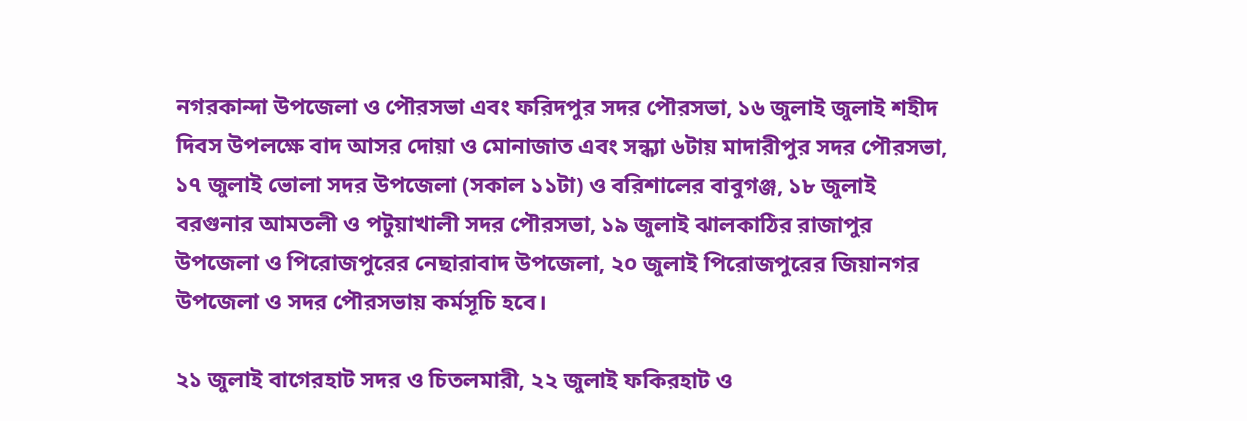নগরকান্দা উপজেলা ও পৌরসভা এবং ফরিদপুর সদর পৌরসভা, ১৬ জুলাই জুলাই শহীদ দিবস উপলক্ষে বাদ আসর দোয়া ও মোনাজাত এবং সন্ধ্যা ৬টায় মাদারীপুর সদর পৌরসভা, ১৭ জুলাই ভোলা সদর উপজেলা (সকাল ১১টা) ও বরিশালের বাবুগঞ্জ, ১৮ জুলাই বরগুনার আমতলী ও পটুয়াখালী সদর পৌরসভা, ১৯ জুলাই ঝালকাঠির রাজাপুর উপজেলা ও পিরোজপুরের নেছারাবাদ উপজেলা, ২০ জুলাই পিরোজপুরের জিয়ানগর উপজেলা ও সদর পৌরসভায় কর্মসূচি হবে।

২১ জুলাই বাগেরহাট সদর ও চিতলমারী, ২২ জুলাই ফকিরহাট ও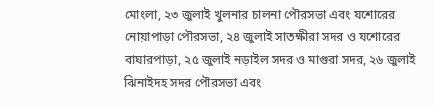মোংলা, ২৩ জুলাই খুলনার চালনা পৌরসভা এবং যশোরের নোয়াপাড়া পৌরসভা, ২৪ জুলাই সাতক্ষীরা সদর ও যশোরের বাঘারপাড়া, ২৫ জুলাই নড়াইল সদর ও মাগুরা সদর, ২৬ জুলাই ঝিনাইদহ সদর পৌরসভা এবং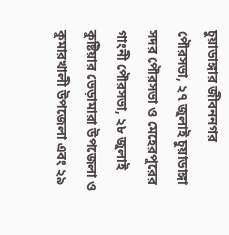চুয়াডাঙ্গার জীবননগর পৌরসভা, ২৭ জুলাই চুয়াডাঙ্গা সদর পৌরসভা ও মেহেরপুরের গাংনী পৌরসভা, ২৮ জুলাই কুষ্টিয়ার ভেড়ামারা উপজেলা ও কুমারখালী উপজেলা এবং ২৯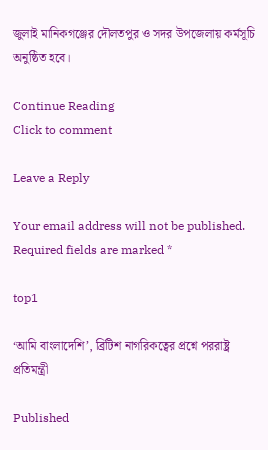জুলাই মানিকগঞ্জের দৌলতপুর ও সদর উপজেলায় কর্মসূচি অনুষ্ঠিত হবে।

Continue Reading
Click to comment

Leave a Reply

Your email address will not be published. Required fields are marked *

top1

‘আমি বাংলাদেশি’, ব্রিটিশ নাগরিকত্বের প্রশ্নে পররাষ্ট্র প্রতিমন্ত্রী

Published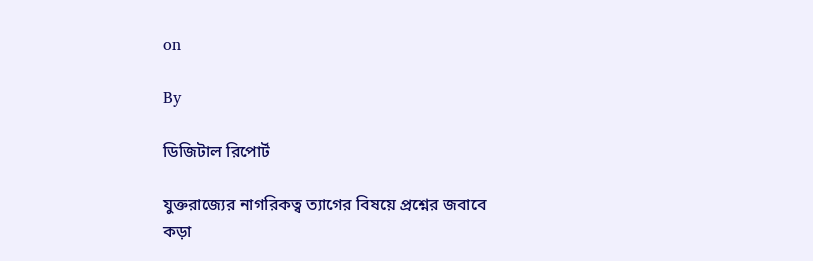on

By

ডিজিটাল রিপোর্ট

যুক্তরাজ্যের নাগরিকত্ব ত্যাগের বিষয়ে প্রশ্নের জবাবে কড়া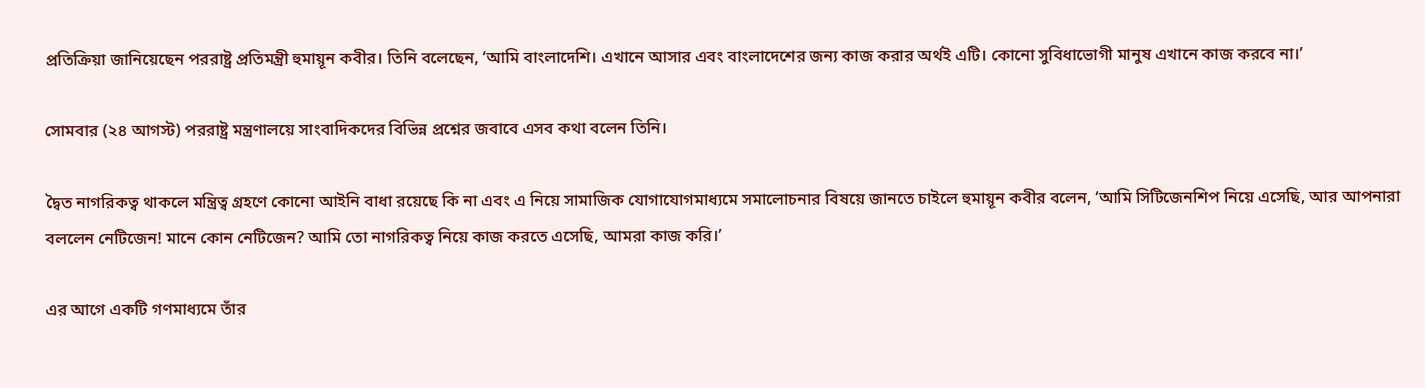প্রতিক্রিয়া জানিয়েছেন পররাষ্ট্র প্রতিমন্ত্রী হুমায়ূন কবীর। তিনি বলেছেন, ‘আমি বাংলাদেশি। এখানে আসার এবং বাংলাদেশের জন্য কাজ করার অর্থই এটি। কোনো সুবিধাভোগী মানুষ এখানে কাজ করবে না।’

সোমবার (২৪ আগস্ট) পররাষ্ট্র মন্ত্রণালয়ে সাংবাদিকদের বিভিন্ন প্রশ্নের জবাবে এসব কথা বলেন তিনি।

দ্বৈত নাগরিকত্ব থাকলে মন্ত্রিত্ব গ্রহণে কোনো আইনি বাধা রয়েছে কি না এবং এ নিয়ে সামাজিক যোগাযোগমাধ্যমে সমালোচনার বিষয়ে জানতে চাইলে হুমায়ূন কবীর বলেন, ‘আমি সিটিজেনশিপ নিয়ে এসেছি, আর আপনারা বললেন নেটিজেন! মানে কোন নেটিজেন? আমি তো নাগরিকত্ব নিয়ে কাজ করতে এসেছি, আমরা কাজ করি।’

এর আগে একটি গণমাধ্যমে তাঁর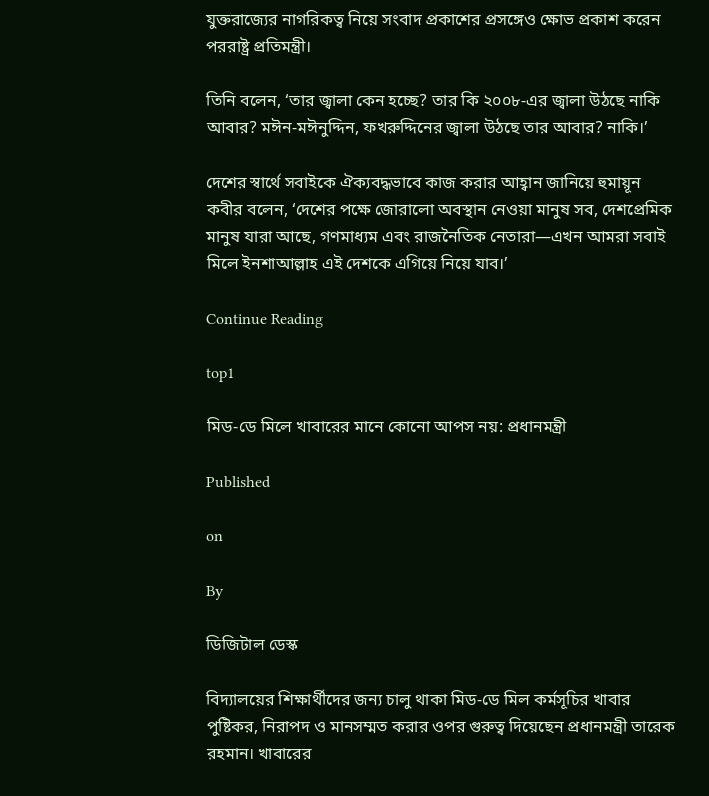যুক্তরাজ্যের নাগরিকত্ব নিয়ে সংবাদ প্রকাশের প্রসঙ্গেও ক্ষোভ প্রকাশ করেন পররাষ্ট্র প্রতিমন্ত্রী।

তিনি বলেন, ‘তার জ্বালা কেন হচ্ছে? তার কি ২০০৮-এর জ্বালা উঠছে নাকি আবার? মঈন-মঈনুদ্দিন, ফখরুদ্দিনের জ্বালা উঠছে তার আবার? নাকি।’

দেশের স্বার্থে সবাইকে ঐক্যবদ্ধভাবে কাজ করার আহ্বান জানিয়ে হুমায়ূন কবীর বলেন, ‘দেশের পক্ষে জোরালো অবস্থান নেওয়া মানুষ সব, দেশপ্রেমিক মানুষ যারা আছে, গণমাধ্যম এবং রাজনৈতিক নেতারা—এখন আমরা সবাই মিলে ইনশাআল্লাহ এই দেশকে এগিয়ে নিয়ে যাব।’

Continue Reading

top1

মিড-ডে মিলে খাবারের মানে কোনো আপস নয়: প্রধানমন্ত্রী

Published

on

By

ডিজিটাল ডেস্ক

বিদ্যালয়ের শিক্ষার্থীদের জন্য চালু থাকা মিড-ডে মিল কর্মসূচির খাবার পুষ্টিকর, নিরাপদ ও মানসম্মত করার ওপর গুরুত্ব দিয়েছেন প্রধানমন্ত্রী তারেক রহমান। খাবারের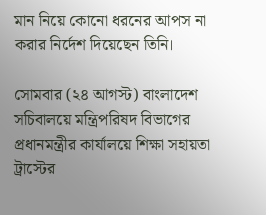মান নিয়ে কোনো ধরনের আপস না করার নির্দেশ দিয়েছেন তিনি।

সোমবার (২৪ আগস্ট) বাংলাদেশ সচিবালয়ে মন্ত্রিপরিষদ বিভাগের প্রধানমন্ত্রীর কার্যালয়ে শিক্ষা সহায়তা ট্রাস্টের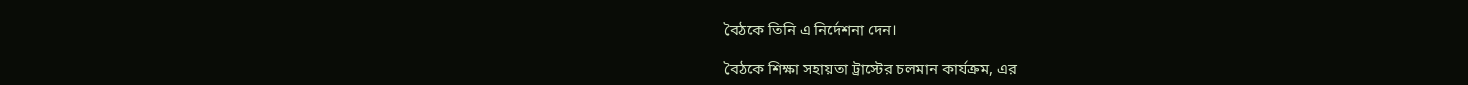বৈঠকে তিনি এ নির্দেশনা দেন।

বৈঠকে শিক্ষা সহায়তা ট্রাস্টের চলমান কার্যক্রম, এর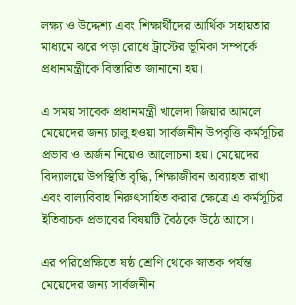লক্ষ্য ও উদ্দেশ্য এবং শিক্ষার্থীদের আর্থিক সহায়তার মাধ্যমে ঝরে পড়া রোধে ট্রাস্টের ভূমিকা সম্পর্কে প্রধানমন্ত্রীকে বিস্তারিত জানানো হয়।

এ সময় সাবেক প্রধানমন্ত্রী খালেদা জিয়ার আমলে মেয়েদের জন্য চালু হওয়া সার্বজনীন উপবৃত্তি কর্মসূচির প্রভাব ও অর্জন নিয়েও আলোচনা হয়। মেয়েদের বিদ্যালয়ে উপস্থিতি বৃদ্ধি, শিক্ষাজীবন অব্যাহত রাখা এবং বাল্যবিবাহ নিরুৎসাহিত করার ক্ষেত্রে এ কর্মসূচির ইতিবাচক প্রভাবের বিষয়টি বৈঠকে উঠে আসে।

এর পরিপ্রেক্ষিতে ষষ্ঠ শ্রেণি থেকে স্নাতক পর্যন্ত মেয়েদের জন্য সার্বজনীন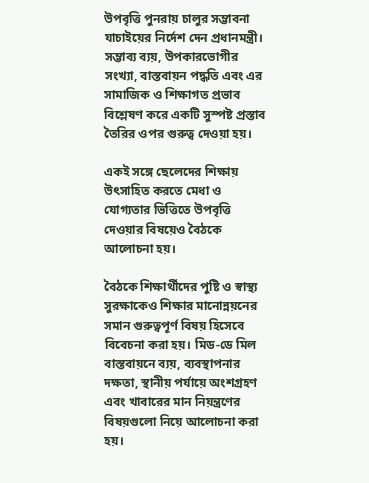উপবৃত্তি পুনরায় চালুর সম্ভাবনা যাচাইয়ের নির্দেশ দেন প্রধানমন্ত্রী। সম্ভাব্য ব্যয়, উপকারভোগীর সংখ্যা, বাস্তবায়ন পদ্ধতি এবং এর সামাজিক ও শিক্ষাগত প্রভাব বিশ্লেষণ করে একটি সুস্পষ্ট প্রস্তাব তৈরির ওপর গুরুত্ব দেওয়া হয়।

একই সঙ্গে ছেলেদের শিক্ষায় উৎসাহিত করতে মেধা ও যোগ্যতার ভিত্তিতে উপবৃত্তি দেওয়ার বিষয়েও বৈঠকে আলোচনা হয়।

বৈঠকে শিক্ষার্থীদের পুষ্টি ও স্বাস্থ্য সুরক্ষাকেও শিক্ষার মানোন্নয়নের সমান গুরুত্বপূর্ণ বিষয় হিসেবে বিবেচনা করা হয়। মিড-ডে মিল বাস্তবায়নে ব্যয়, ব্যবস্থাপনার দক্ষতা, স্থানীয় পর্যায়ে অংশগ্রহণ এবং খাবারের মান নিয়ন্ত্রণের বিষয়গুলো নিয়ে আলোচনা করা হয়।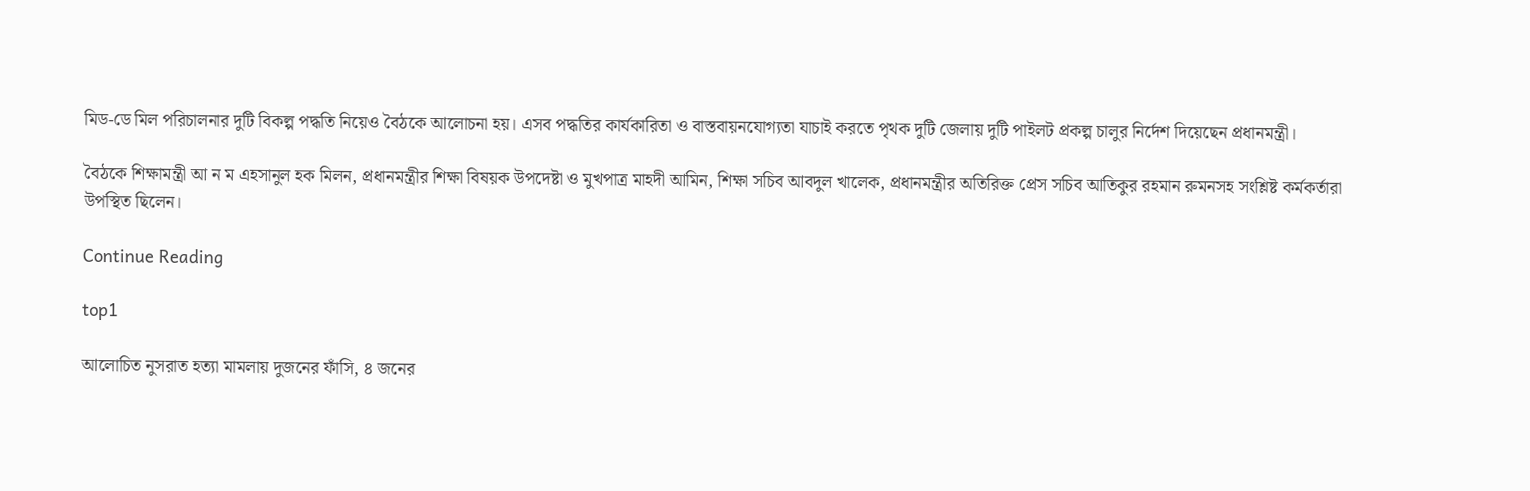মিড-ডে মিল পরিচালনার দুটি বিকল্প পদ্ধতি নিয়েও বৈঠকে আলোচনা হয়। এসব পদ্ধতির কার্যকারিতা ও বাস্তবায়নযোগ্যতা যাচাই করতে পৃথক দুটি জেলায় দুটি পাইলট প্রকল্প চালুর নির্দেশ দিয়েছেন প্রধানমন্ত্রী।

বৈঠকে শিক্ষামন্ত্রী আ ন ম এহসানুল হক মিলন, প্রধানমন্ত্রীর শিক্ষা বিষয়ক উপদেষ্টা ও মুখপাত্র মাহদী আমিন, শিক্ষা সচিব আবদুল খালেক, প্রধানমন্ত্রীর অতিরিক্ত প্রেস সচিব আতিকুর রহমান রুমনসহ সংশ্লিষ্ট কর্মকর্তারা উপস্থিত ছিলেন।

Continue Reading

top1

আলোচিত নুসরাত হত্যা মামলায় দুজনের ফাঁসি, ৪ জনের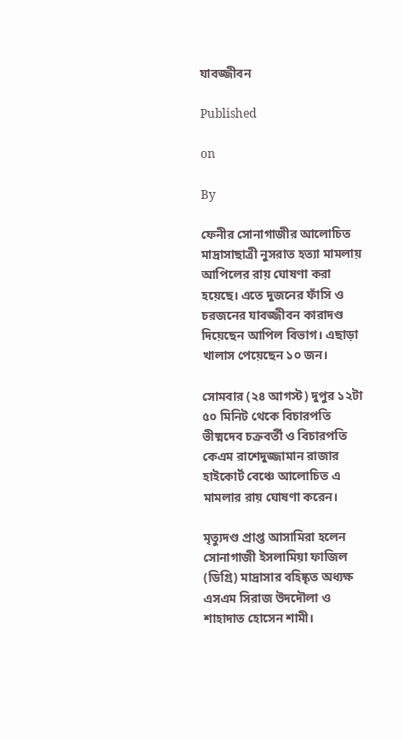যাবজ্জীবন

Published

on

By

ফেনীর সোনাগাজীর আলোচিত মাদ্রাসাছাত্রী নুসরাত হত্যা মামলায় আপিলের রায় ঘোষণা করা হয়েছে। এতে দুজনের ফাঁসি ও চরজনের যাবজ্জীবন কারাদণ্ড দিয়েছেন আপিল বিভাগ। এছাড়া খালাস পেয়েছেন ১০ জন।

সোমবার (২৪ আগস্ট) দুপুর ১২টা ৫০ মিনিট থেকে বিচারপতি ভীষ্মদেব চক্রবর্তী ও বিচারপতি কেএম রাশেদুজ্জামান রাজার হাইকোর্ট বেঞ্চে আলোচিত এ মামলার রায় ঘোষণা করেন।

মৃত্যুদণ্ড প্রাপ্ত আসামিরা হলেন সোনাগাজী ইসলামিয়া ফাজিল (ডিগ্রি) মাদ্রাসার বহিষ্কৃত অধ্যক্ষ এসএম সিরাজ উদদৌলা ও শাহাদাত হোসেন শামী।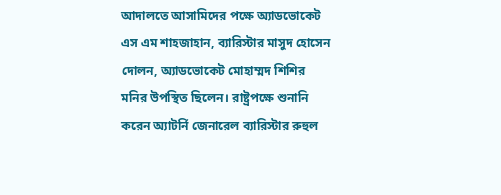আদালতে আসামিদের পক্ষে অ্যাডভোকেট এস এম শাহজাহান, ব্যারিস্টার মাসুদ হোসেন দোলন, অ্যাডভোকেট মোহাম্মদ শিশির মনির উপস্থিত ছিলেন। রাষ্ট্রপক্ষে শুনানি করেন অ্যাটর্নি জেনারেল ব্যারিস্টার রুহুল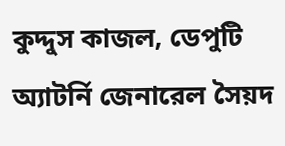কুদ্দুস কাজল, ডেপুটি অ্যাটর্নি জেনারেল সৈয়দ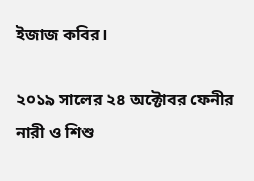ইজাজ কবির।

২০১৯ সালের ২৪ অক্টোবর ফেনীর নারী ও শিশু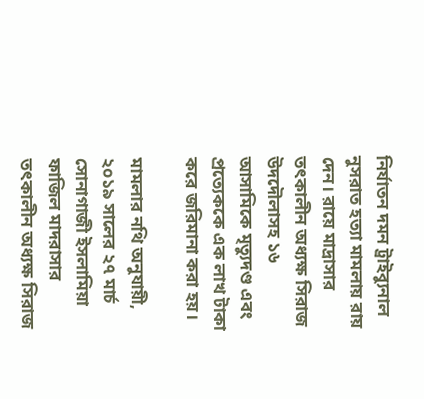নির্যাতন দমন ট্রাইব্যুনাল নুসরাত হত্যা মামলায় রায় দেন। রায়ে মাদ্রাসার তৎকালীন অধ্যক্ষ সিরাজ উদদৌলাসহ ১৬ আসামিকে মৃত্যুদণ্ড এবং প্রত্যেককে এক লাখ টাকা করে জরিমানা করা হয়।

মামলার নথি অনুযায়ী, ২০১৯ সালের ২৭ মার্চ সোনাগাজী ইসলামিয়া ফাজিল মাদরাসার তৎকালীন অধ্যক্ষ সিরাজ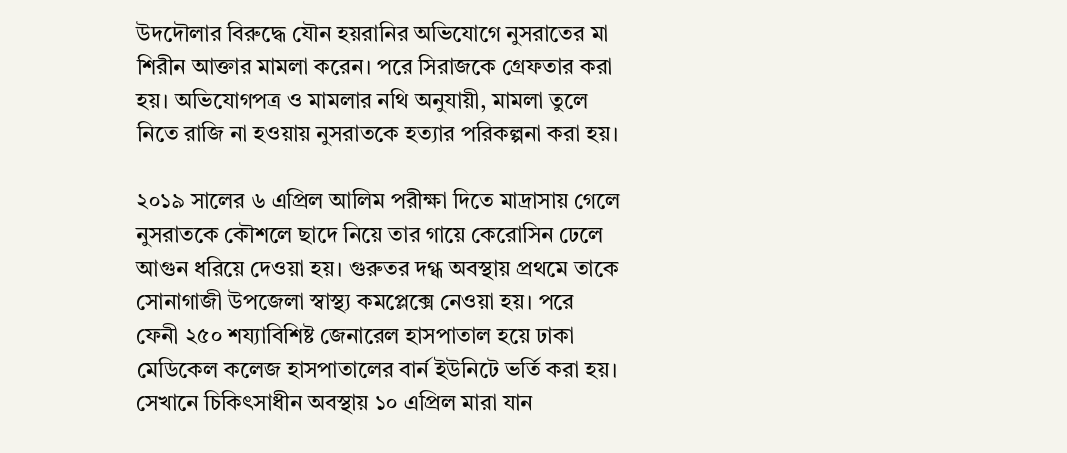উদদৌলার বিরুদ্ধে যৌন হয়রানির অভিযোগে নুসরাতের মা শিরীন আক্তার মামলা করেন। পরে সিরাজকে গ্রেফতার করা হয়। অভিযোগপত্র ও মামলার নথি অনুযায়ী, মামলা তুলে নিতে রাজি না হওয়ায় নুসরাতকে হত্যার পরিকল্পনা করা হয়।

২০১৯ সালের ৬ এপ্রিল আলিম পরীক্ষা দিতে মাদ্রাসায় গেলে নুসরাতকে কৌশলে ছাদে নিয়ে তার গায়ে কেরোসিন ঢেলে আগুন ধরিয়ে দেওয়া হয়। গুরুতর দগ্ধ অবস্থায় প্রথমে তাকে সোনাগাজী উপজেলা স্বাস্থ্য কমপ্লেক্সে নেওয়া হয়। পরে ফেনী ২৫০ শয্যাবিশিষ্ট জেনারেল হাসপাতাল হয়ে ঢাকা মেডিকেল কলেজ হাসপাতালের বার্ন ইউনিটে ভর্তি করা হয়। সেখানে চিকিৎসাধীন অবস্থায় ১০ এপ্রিল মারা যান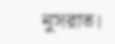নুসরাত।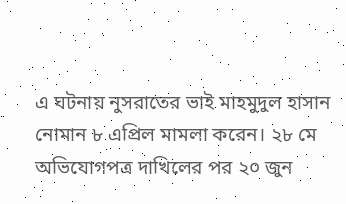এ ঘটনায় নুসরাতের ভাই মাহমুদুল হাসান নোমান ৮ এপ্রিল মামলা করেন। ২৮ মে অভিযোগপত্র দাখিলের পর ২০ জুন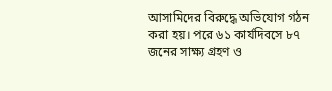আসামিদের বিরুদ্ধে অভিযোগ গঠন করা হয়। পরে ৬১ কার্যদিবসে ৮৭ জনের সাক্ষ্য গ্রহণ ও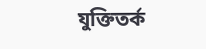যুক্তিতর্ক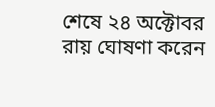শেষে ২৪ অক্টোবর রায় ঘোষণা করেন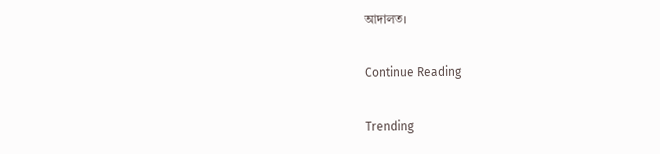আদালত।

Continue Reading

Trending